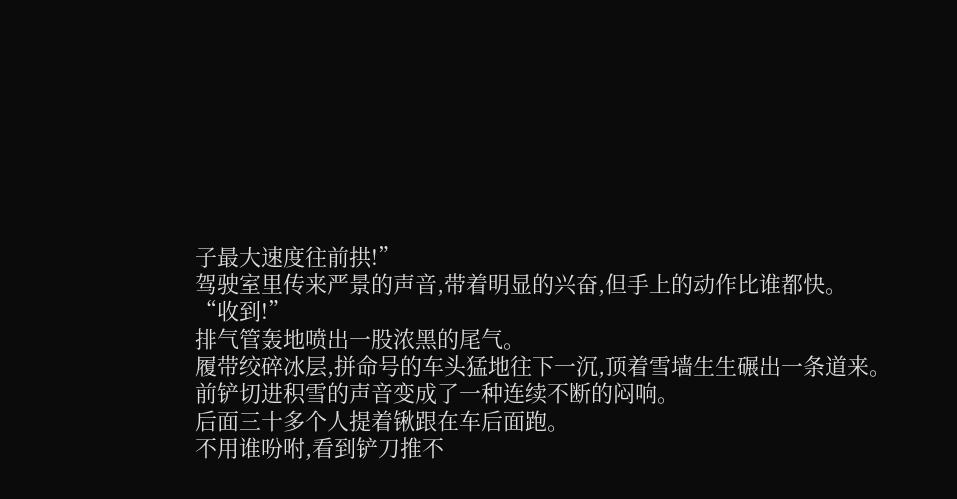子最大速度往前拱!”
驾驶室里传来严景的声音,带着明显的兴奋,但手上的动作比谁都快。
“收到!”
排气管轰地喷出一股浓黑的尾气。
履带绞碎冰层,拼命号的车头猛地往下一沉,顶着雪墙生生碾出一条道来。
前铲切进积雪的声音变成了一种连续不断的闷响。
后面三十多个人提着锹跟在车后面跑。
不用谁吩咐,看到铲刀推不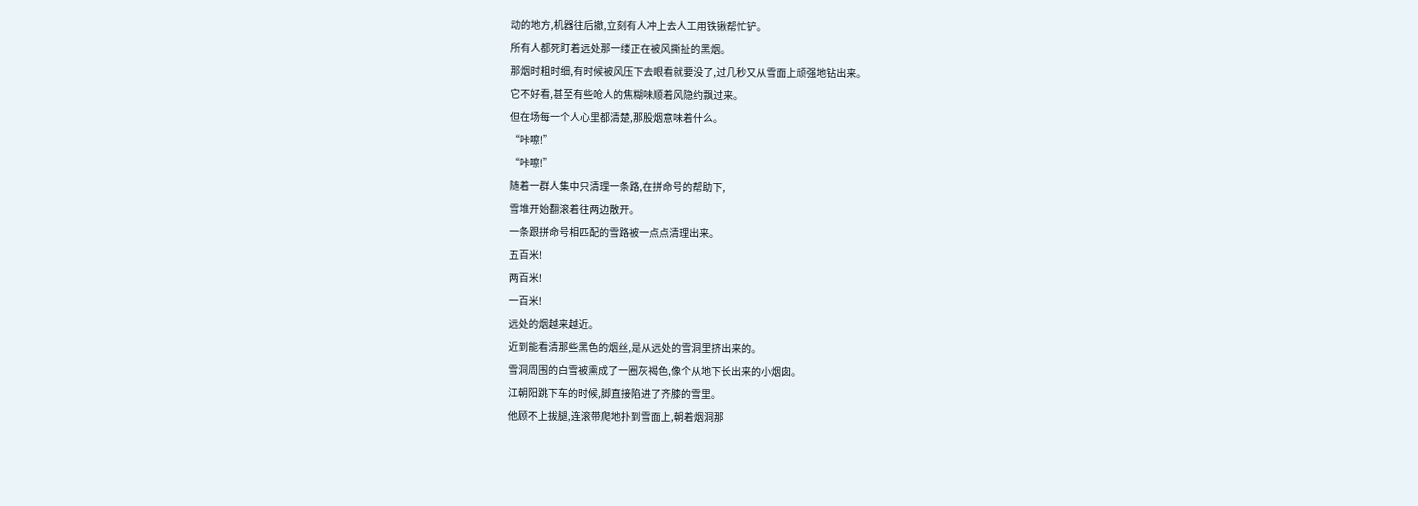动的地方,机器往后撤,立刻有人冲上去人工用铁锹帮忙铲。
所有人都死盯着远处那一缕正在被风撕扯的黑烟。
那烟时粗时细,有时候被风压下去眼看就要没了,过几秒又从雪面上顽强地钻出来。
它不好看,甚至有些呛人的焦糊味顺着风隐约飘过来。
但在场每一个人心里都清楚,那股烟意味着什么。
“咔嚓!”
“咔嚓!”
随着一群人集中只清理一条路,在拼命号的帮助下,
雪堆开始翻滚着往两边散开。
一条跟拼命号相匹配的雪路被一点点清理出来。
五百米!
两百米!
一百米!
远处的烟越来越近。
近到能看清那些黑色的烟丝,是从远处的雪洞里挤出来的。
雪洞周围的白雪被熏成了一圈灰褐色,像个从地下长出来的小烟囱。
江朝阳跳下车的时候,脚直接陷进了齐膝的雪里。
他顾不上拔腿,连滚带爬地扑到雪面上,朝着烟洞那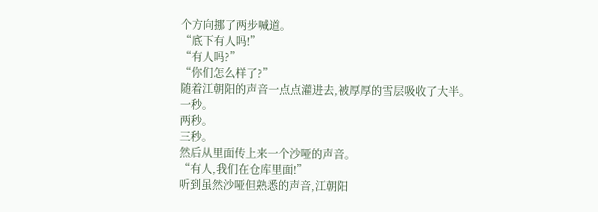个方向挪了两步喊道。
“底下有人吗!”
“有人吗?”
“你们怎么样了?”
随着江朝阳的声音一点点灌进去,被厚厚的雪层吸收了大半。
一秒。
两秒。
三秒。
然后从里面传上来一个沙哑的声音。
“有人,我们在仓库里面!”
听到虽然沙哑但熟悉的声音,江朝阳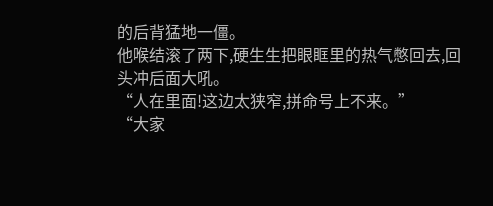的后背猛地一僵。
他喉结滚了两下,硬生生把眼眶里的热气憋回去,回头冲后面大吼。
“人在里面!这边太狭窄,拼命号上不来。”
“大家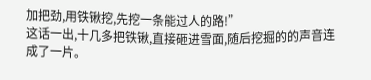加把劲,用铁锹挖,先挖一条能过人的路!”
这话一出,十几多把铁锹,直接砸进雪面,随后挖掘的的声音连成了一片。